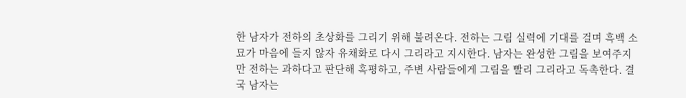한 남자가 전하의 초상화를 그리기 위해 불려온다. 전하는 그림 실력에 기대를 걸며 흑백 소묘가 마음에 들지 않자 유채화로 다시 그리라고 지시한다. 남자는 완성한 그림을 보여주지만 전하는 과하다고 판단해 혹평하고, 주변 사람들에게 그림을 빨리 그리라고 독촉한다. 결국 남자는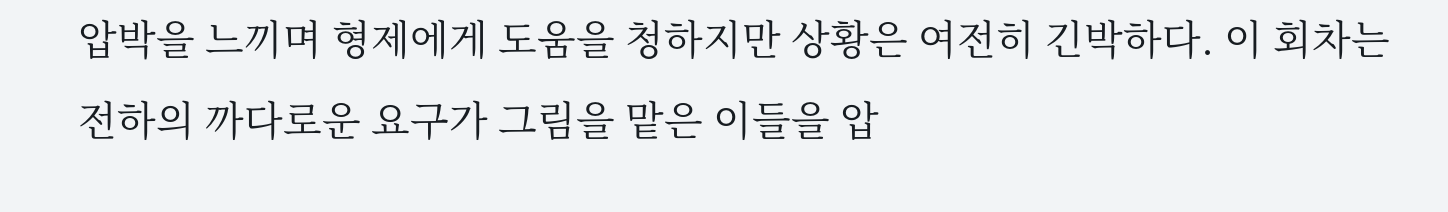압박을 느끼며 형제에게 도움을 청하지만 상황은 여전히 긴박하다. 이 회차는 전하의 까다로운 요구가 그림을 맡은 이들을 압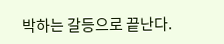박하는 갈등으로 끝난다.